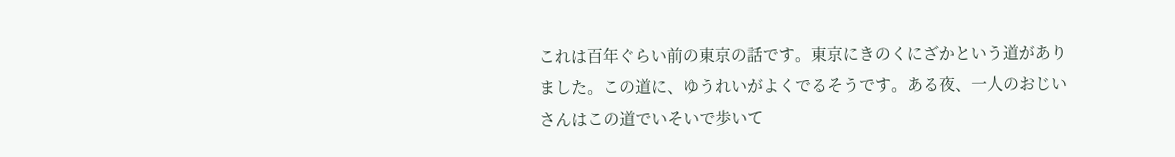これは百年ぐらい前の東京の話です。東京にきのくにざかという道がありました。この道に、ゆうれいがよくでるそうです。ある夜、一人のおじいさんはこの道でいそいで歩いて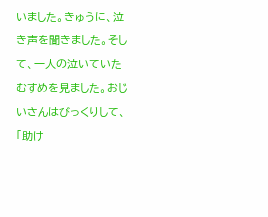いました。きゅうに、泣き声を聞きました。そして、一人の泣いていたむすめを見ました。おじいさんはびっくりして、「助け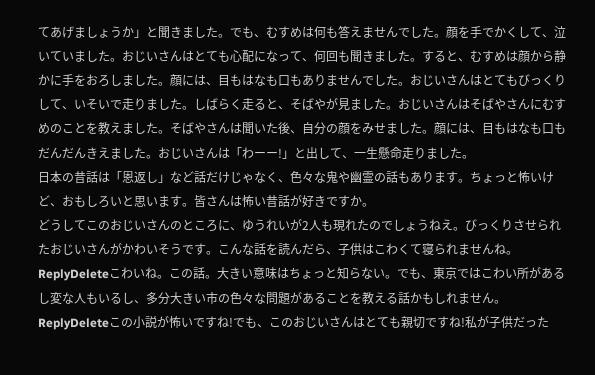てあげましょうか」と聞きました。でも、むすめは何も答えませんでした。顔を手でかくして、泣いていました。おじいさんはとても心配になって、何回も聞きました。すると、むすめは顔から静かに手をおろしました。顔には、目もはなも口もありませんでした。おじいさんはとてもびっくりして、いそいで走りました。しばらく走ると、そばやが見ました。おじいさんはそばやさんにむすめのことを教えました。そばやさんは聞いた後、自分の顔をみせました。顔には、目もはなも口もだんだんきえました。おじいさんは「わーー!」と出して、一生懸命走りました。
日本の昔話は「恩返し」など話だけじゃなく、色々な鬼や幽霊の話もあります。ちょっと怖いけど、おもしろいと思います。皆さんは怖い昔話が好きですか。
どうしてこのおじいさんのところに、ゆうれいが2人も現れたのでしょうねえ。びっくりさせられたおじいさんがかわいそうです。こんな話を読んだら、子供はこわくて寝られませんね。
ReplyDeleteこわいね。この話。大きい意味はちょっと知らない。でも、東京ではこわい所があるし変な人もいるし、多分大きい市の色々な問題があることを教える話かもしれません。
ReplyDeleteこの小説が怖いですね!でも、このおじいさんはとても親切ですね!私が子供だった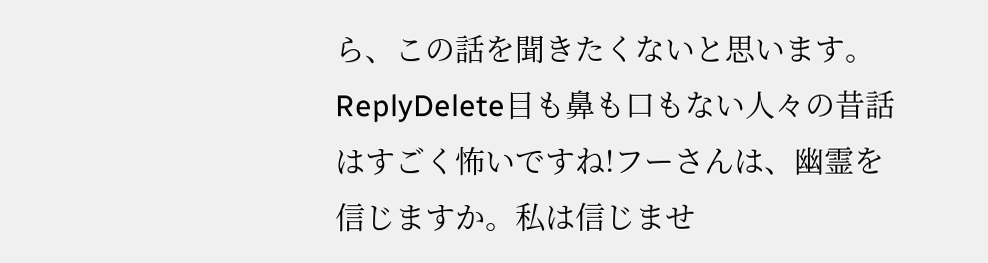ら、この話を聞きたくないと思います。
ReplyDelete目も鼻も口もない人々の昔話はすごく怖いですね!フーさんは、幽霊を信じますか。私は信じませ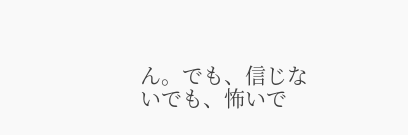ん。でも、信じないでも、怖いで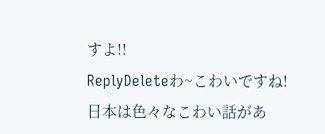すよ!!
ReplyDeleteわ~こわいですね!日本は色々なこわい話があ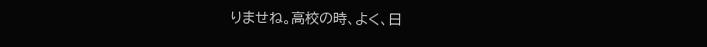りませね。高校の時、よく、日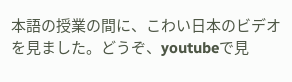本語の授業の間に、こわい日本のビデオを見ました。どうぞ、youtubeで見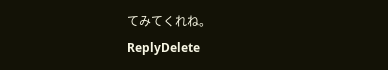てみてくれね。
ReplyDelete